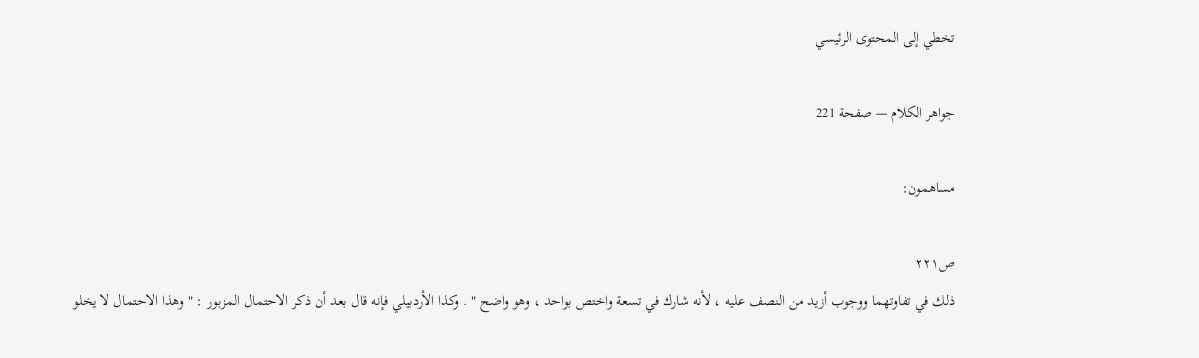تخطي إلى المحتوى الرئيسي

جواهر الكلام — صفحة 221

مساهمون:

ص٢٢١
ذلك في تفاوتهما ووجوب أزيد من النصف عليه ، لأنه شارك في تسعة واختص بواحد ، وهو واضح " . وكذا الأردبيلي فإنه قال بعد أن ذكر الاحتمال المزبور : " وهذا الاحتمال لا يخلو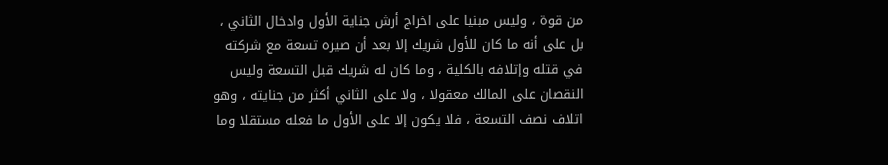من قوة ، وليس مبنيا على اخراج أرش جناية الأول وادخال الثاني ، بل على أنه ما كان للأول شريك إلا بعد أن صيره تسعة مع شركته في قتله وإتلافه بالكلية ، وما كان له شريك قبل التسعة وليس النقصان على المالك معقولا ، ولا على الثاني أكثر من جنايته ، وهو اتلاف نصف التسعة ، فلا يكون إلا على الأول ما فعله مستقلا وما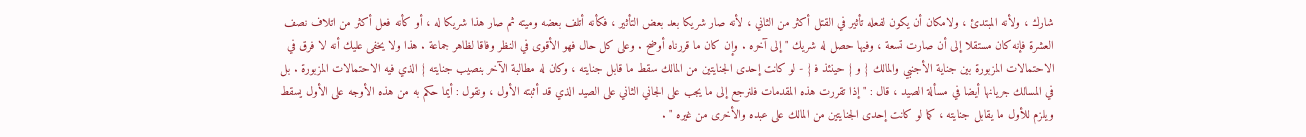شارك ، ولأنه المبتدئ ، ولامكان أن يكون لفعله تأثير في القتل أكثر من الثاني ، لأنه صار شريكا بعد بعض التأثير ، فكأنه أتلف بعضه وميته ثم صار هذا شريكا له ، أو كأنه فعل أكثر من اتلاف نصف العشرة فإنه كان مستقلا إلى أن صارت تسعة ، وفيها حصل له شريك " إلى آخره . وإن كان ما قررناه أوضح . وعلى كل حال فهو الأقوى في النظر وفاقا لظاهر جماعة . هذا ولا يخفى عليك أنه لا فرق في الاحتمالات المزبورة بين جناية الأجنبي والمالك { و } حينئذ ف‍ { - لو كانت إحدى الجنايتين من المالك سقط ما قابل جنايته ، وكان له مطالبة الآخر بنصيب جنايته } الذي فيه الاحتمالات المزبورة . بل في المسالك جريانها أيضا في مسألة الصيد ، قال : " إذا تقررت هذه المقدمات فلنرجع إلى ما يجب على الجاني الثاني على الصيد الذي قد أثبته الأول ، ونقول : أيما حكم به من هذه الأوجه على الأول يسقط ويلزم للأول ما يقابل جنايته ، كما لو كانت إحدى الجنايتين من المالك على عبده والأخرى من غيره " .